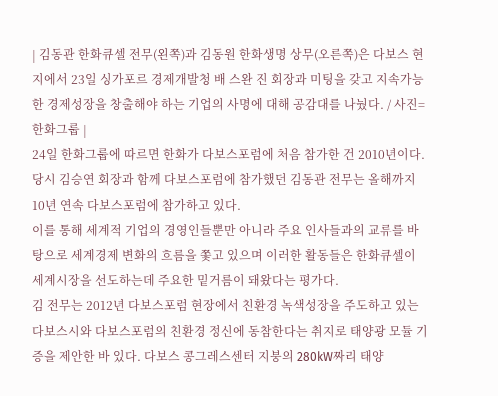| 김동관 한화큐셀 전무(왼쪽)과 김동원 한화생명 상무(오른쪽)은 다보스 현지에서 23일 싱가포르 경제개발청 배 스완 진 회장과 미팅을 갖고 지속가능한 경제성장을 창출해야 하는 기업의 사명에 대해 공감대를 나눴다. / 사진=한화그룹 |
24일 한화그룹에 따르면 한화가 다보스포럼에 처음 참가한 건 2010년이다. 당시 김승연 회장과 함께 다보스포럼에 참가했던 김동관 전무는 올해까지 10년 연속 다보스포럼에 참가하고 있다.
이를 통해 세계적 기업의 경영인들뿐만 아니라 주요 인사들과의 교류를 바탕으로 세계경제 변화의 흐름을 쫓고 있으며 이러한 활동들은 한화큐셀이 세계시장을 선도하는데 주요한 밑거름이 돼왔다는 평가다.
김 전무는 2012년 다보스포럼 현장에서 친환경 녹색성장을 주도하고 있는 다보스시와 다보스포럼의 친환경 정신에 동참한다는 취지로 태양광 모듈 기증을 제안한 바 있다. 다보스 콩그레스센터 지붕의 280kW짜리 태양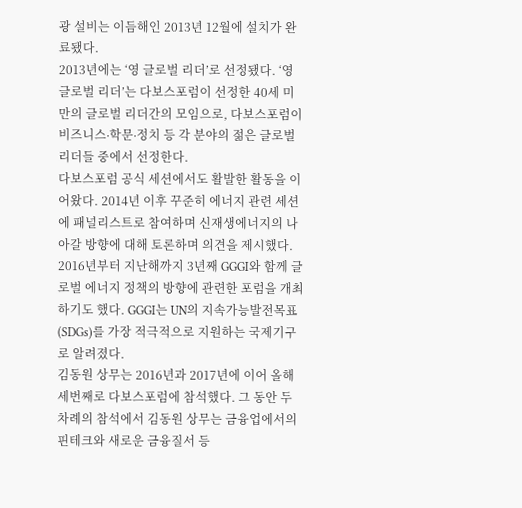광 설비는 이듬해인 2013년 12월에 설치가 완료됐다.
2013년에는 ‘영 글로벌 리더’로 선정됐다. ‘영 글로벌 리더’는 다보스포럼이 선정한 40세 미만의 글로벌 리더간의 모임으로, 다보스포럼이 비즈니스∙학문∙정치 등 각 분야의 젊은 글로벌 리더들 중에서 선정한다.
다보스포럼 공식 세션에서도 활발한 활동을 이어왔다. 2014년 이후 꾸준히 에너지 관련 세션에 패널리스트로 참여하며 신재생에너지의 나아갈 방향에 대해 토론하며 의견을 제시했다.
2016년부터 지난해까지 3년째 GGGI와 함께 글로벌 에너지 정책의 방향에 관련한 포럼을 개최하기도 했다. GGGI는 UN의 지속가능발전목표(SDGs)를 가장 적극적으로 지원하는 국제기구로 알려졌다.
김동원 상무는 2016년과 2017년에 이어 올해 세번째로 다보스포럼에 참석했다. 그 동안 두 차례의 참석에서 김동원 상무는 금융업에서의 핀테크와 새로운 금융질서 등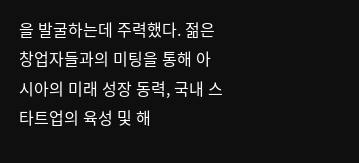을 발굴하는데 주력했다. 젊은 창업자들과의 미팅을 통해 아시아의 미래 성장 동력, 국내 스타트업의 육성 및 해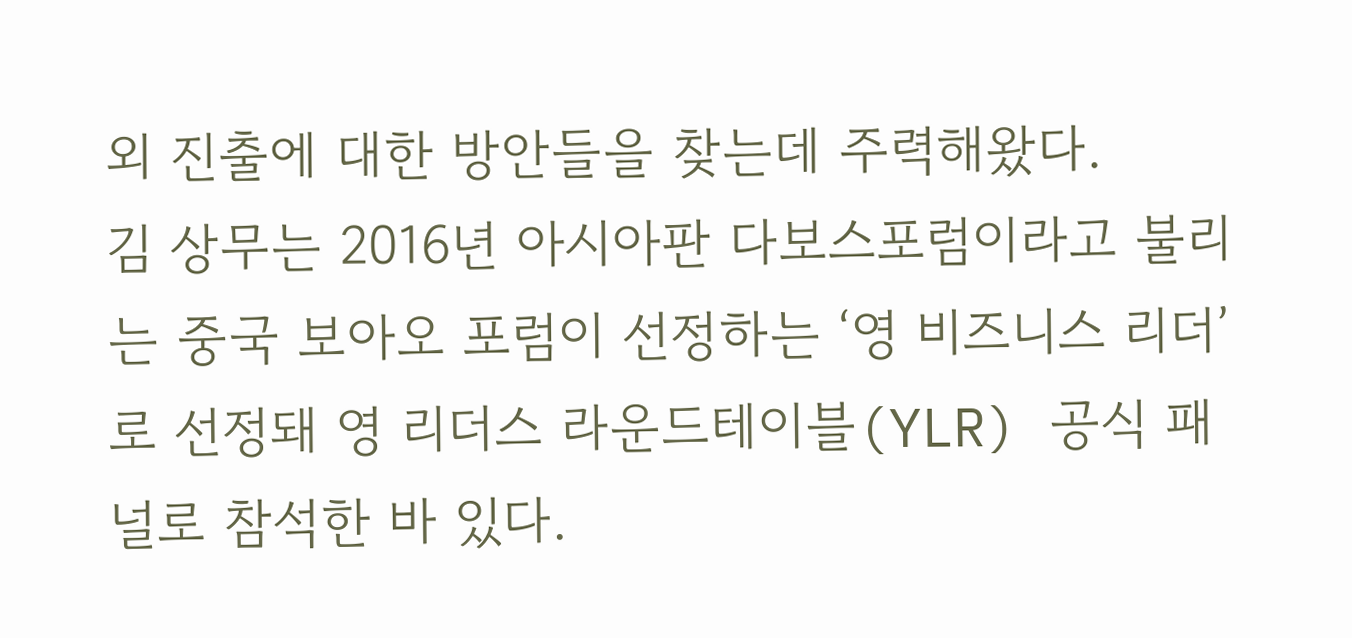외 진출에 대한 방안들을 찾는데 주력해왔다.
김 상무는 2016년 아시아판 다보스포럼이라고 불리는 중국 보아오 포럼이 선정하는 ‘영 비즈니스 리더’로 선정돼 영 리더스 라운드테이블(YLR) 공식 패널로 참석한 바 있다.